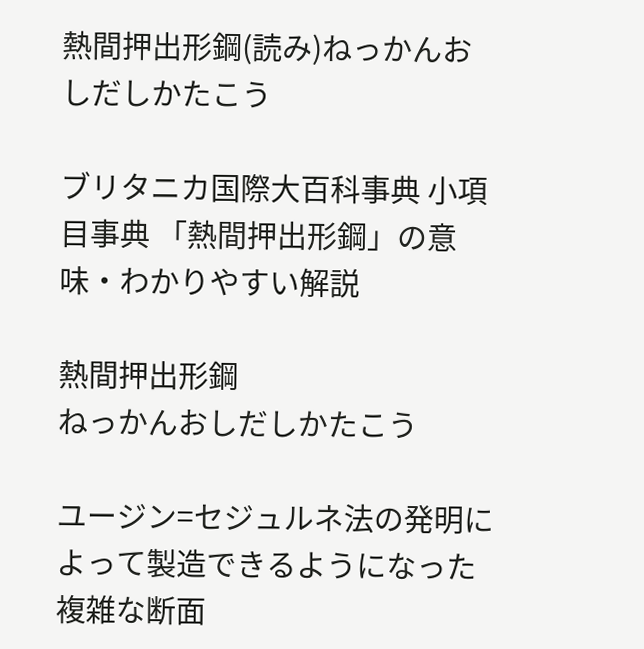熱間押出形鋼(読み)ねっかんおしだしかたこう

ブリタニカ国際大百科事典 小項目事典 「熱間押出形鋼」の意味・わかりやすい解説

熱間押出形鋼
ねっかんおしだしかたこう

ユージン=セジュルネ法の発明によって製造できるようになった複雑な断面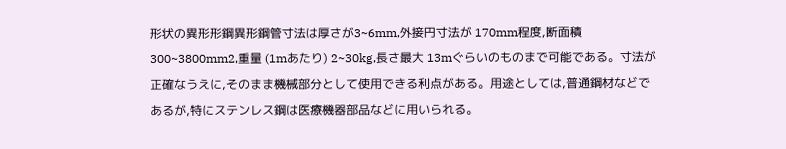形状の異形形鋼異形鋼管寸法は厚さが3~6mm,外接円寸法が 170mm程度,断面積 300~3800mm2,重量 (1mあたり) 2~30kg,長さ最大 13mぐらいのものまで可能である。寸法が正確なうえに,そのまま機械部分として使用できる利点がある。用途としては,普通鋼材などであるが,特にステンレス鋼は医療機器部品などに用いられる。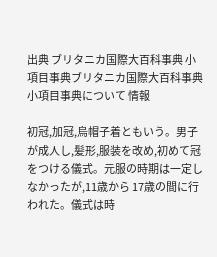出典 ブリタニカ国際大百科事典 小項目事典ブリタニカ国際大百科事典 小項目事典について 情報

初冠,加冠,烏帽子着ともいう。男子が成人し,髪形,服装を改め,初めて冠をつける儀式。元服の時期は一定しなかったが,11歳から 17歳の間に行われた。儀式は時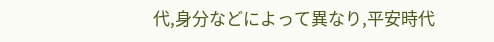代,身分などによって異なり,平安時代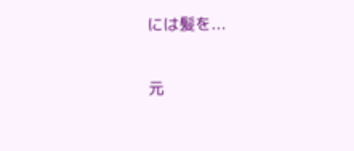には髪を...

元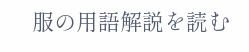服の用語解説を読む